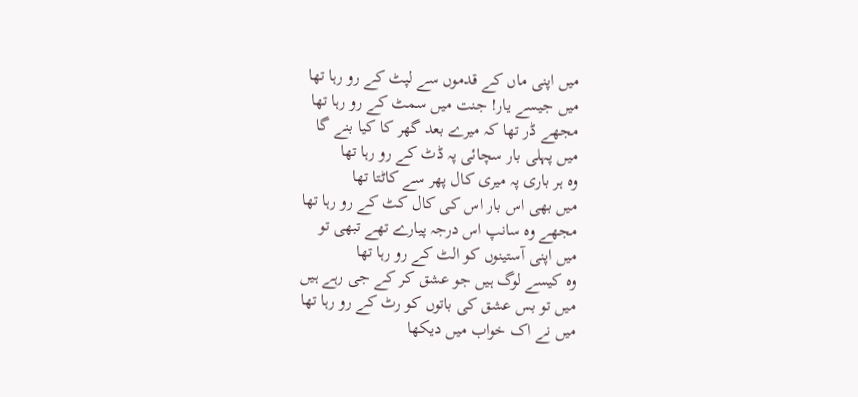میں اپنی ماں کے قدموں سے لپٹ کے رو رہا تھا
میں جیسے یار! جنت میں سمٹ کے رو رہا تھا
مجھے ڈر تھا کہ میرے بعد گھر کا کیا بنے گا
میں پہلی بار سچائی پہ ڈٹ کے رو رہا تھا
وہ ہر باری پہ میری کال پھر سے کاٹتا تھا
میں بھی اس بار اس کی کال کٹ کے رو رہا تھا
مجھے وہ سانپ اس درجہ پیارے تھے تبھی تو
میں اپنی آستینوں کو الٹ کے رو رہا تھا
وہ کیسے لوگ ہیں جو عشق کر کے جی رہے ہیں
میں تو بس عشق کی باتوں کو رٹ کے رو رہا تھا
میں نے اک خواب میں دیکھا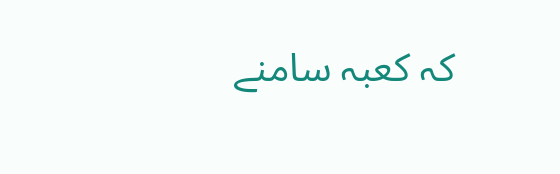کہ کعبہ سامنے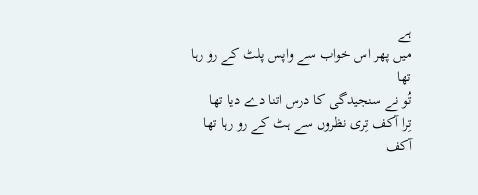ہے
میں پھر اس خواب سے واپس پلٹ کے رو رہا تھا
تُو نے سنجیدگی کا درس اتنا دے دیا تھا
تِرا آکف تِری نظروں سے ہٹ کے رو رہا تھا
آکف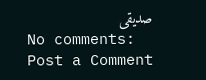صدیقی
No comments:
Post a Comment